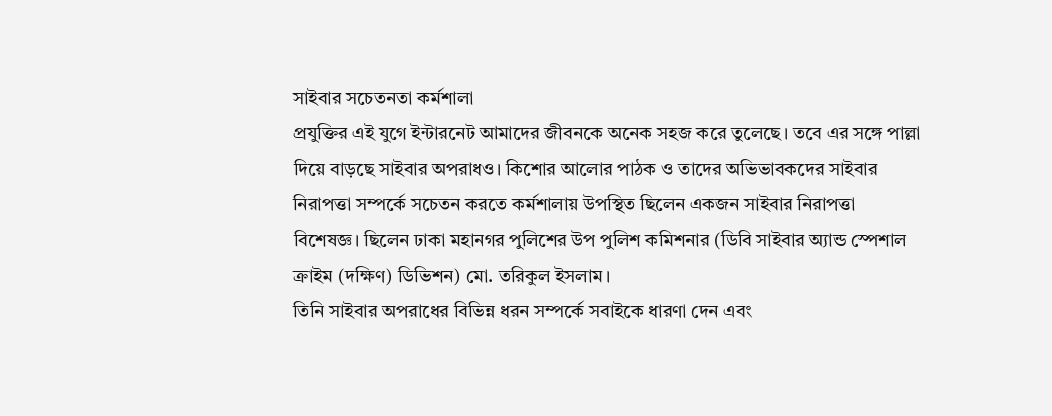সাইবার সচেতনতা কর্মশালা
প্রযুক্তির এই যুগে ইন্টারনেট আমাদের জীবনকে অনেক সহজ করে তুলেছে। তবে এর সঙ্গে পাল্লা দিয়ে বাড়ছে সাইবার অপরাধও। কিশোর আলোর পাঠক ও তাদের অভিভাবকদের সাইবার নিরাপত্তা সম্পর্কে সচেতন করতে কর্মশালায় উপস্থিত ছিলেন একজন সাইবার নিরাপত্তা বিশেষজ্ঞ। ছিলেন ঢাকা মহানগর পুলিশের উপ পুলিশ কমিশনার (ডিবি সাইবার অ্যান্ড স্পেশাল ক্রাইম (দক্ষিণ) ডিভিশন) মো. তরিকুল ইসলাম।
তিনি সাইবার অপরাধের বিভিন্ন ধরন সম্পর্কে সবাইকে ধারণা দেন এবং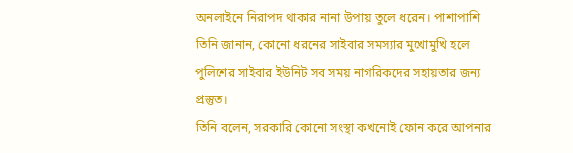অনলাইনে নিরাপদ থাকার নানা উপায় তুলে ধরেন। পাশাপাশি তিনি জানান, কোনো ধরনের সাইবার সমস্যার মুখোমুখি হলে পুলিশের সাইবার ইউনিট সব সময় নাগরিকদের সহায়তার জন্য প্রস্তুত।
তিনি বলেন, সরকারি কোনো সংস্থা কখনোই ফোন করে আপনার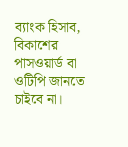ব্যাংক হিসাব, বিকাশের পাসওয়ার্ড বা ওটিপি জানতে চাইবে না।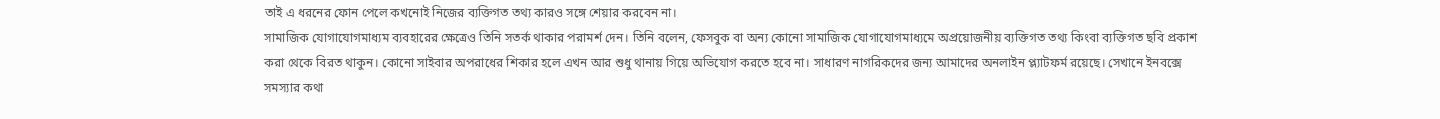তাই এ ধরনের ফোন পেলে কখনোই নিজের ব্যক্তিগত তথ্য কারও সঙ্গে শেয়ার করবেন না।
সামাজিক যোগাযোগমাধ্যম ব্যবহারের ক্ষেত্রেও তিনি সতর্ক থাকার পরামর্শ দেন। তিনি বলেন, ফেসবুক বা অন্য কোনো সামাজিক যোগাযোগমাধ্যমে অপ্রয়োজনীয় ব্যক্তিগত তথ্য কিংবা ব্যক্তিগত ছবি প্রকাশ করা থেকে বিরত থাকুন। কোনো সাইবার অপরাধের শিকার হলে এখন আর শুধু থানায় গিয়ে অভিযোগ করতে হবে না। সাধারণ নাগরিকদের জন্য আমাদের অনলাইন প্ল্যাটফর্ম রয়েছে। সেখানে ইনবক্সে সমস্যার কথা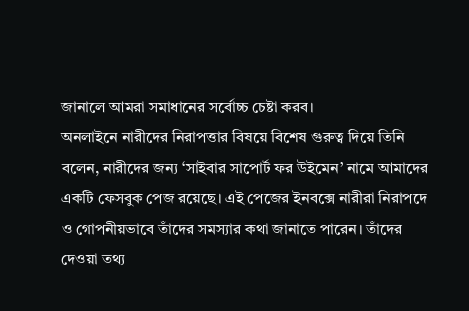জানালে আমরা সমাধানের সর্বোচ্চ চেষ্টা করব।
অনলাইনে নারীদের নিরাপত্তার বিষয়ে বিশেষ গুরুত্ব দিয়ে তিনি বলেন, নারীদের জন্য ‘সাইবার সাপোর্ট ফর উইমেন’ নামে আমাদের একটি ফেসবুক পেজ রয়েছে। এই পেজের ইনবক্সে নারীরা নিরাপদে ও গোপনীয়ভাবে তাঁদের সমস্যার কথা জানাতে পারেন। তাঁদের দেওয়া তথ্য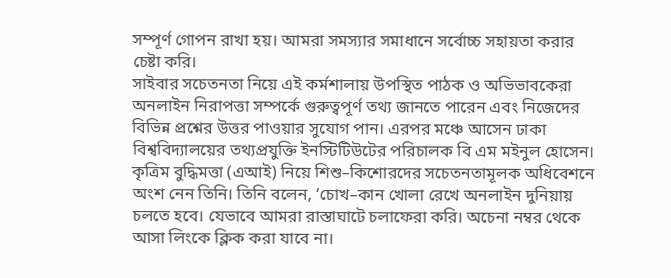সম্পূর্ণ গোপন রাখা হয়। আমরা সমস্যার সমাধানে সর্বোচ্চ সহায়তা করার চেষ্টা করি।
সাইবার সচেতনতা নিয়ে এই কর্মশালায় উপস্থিত পাঠক ও অভিভাবকেরা অনলাইন নিরাপত্তা সম্পর্কে গুরুত্বপূর্ণ তথ্য জানতে পারেন এবং নিজেদের বিভিন্ন প্রশ্নের উত্তর পাওয়ার সুযোগ পান। এরপর মঞ্চে আসেন ঢাকা বিশ্ববিদ্যালয়ের তথ্যপ্রযুক্তি ইনস্টিটিউটের পরিচালক বি এম মইনুল হোসেন। কৃত্রিম বুদ্ধিমত্তা (এআই) নিয়ে শিশু–কিশোরদের সচেতনতামূলক অধিবেশনে অংশ নেন তিনি। তিনি বলেন, ‘চোখ–কান খোলা রেখে অনলাইন দুনিয়ায় চলতে হবে। যেভাবে আমরা রাস্তাঘাটে চলাফেরা করি। অচেনা নম্বর থেকে আসা লিংকে ক্লিক করা যাবে না।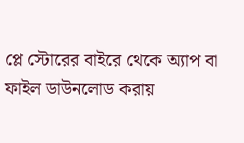প্লে স্টোরের বাইরে থেকে অ্যাপ বা ফাইল ডাউনলোড করায়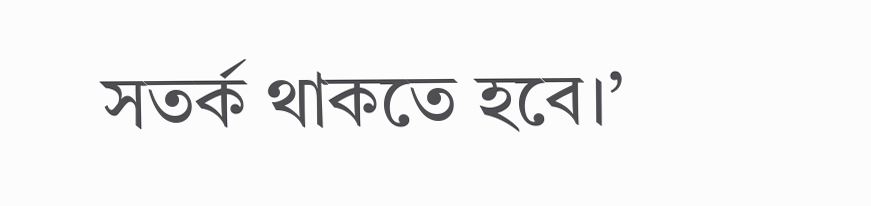সতর্ক থাকতে হবে।’